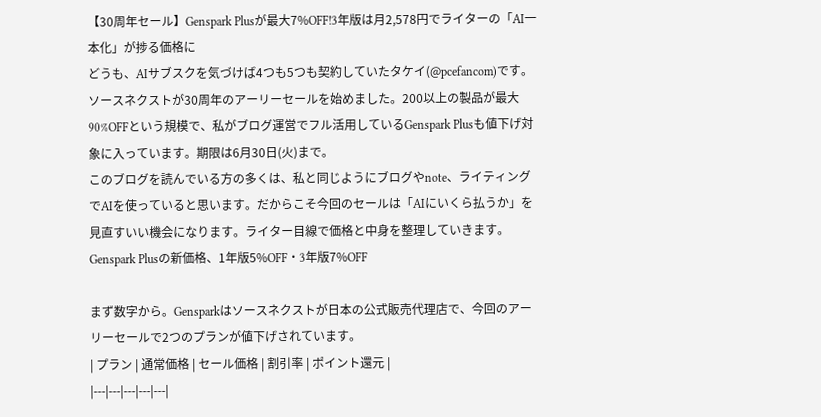【30周年セール】Genspark Plusが最大7%OFF!3年版は月2,578円でライターの「AI一本化」が捗る価格に
どうも、AIサブスクを気づけば4つも5つも契約していたタケイ(@pcefancom)です。
ソースネクストが30周年のアーリーセールを始めました。200以上の製品が最大90%OFFという規模で、私がブログ運営でフル活用しているGenspark Plusも値下げ対象に入っています。期限は6月30日(火)まで。
このブログを読んでいる方の多くは、私と同じようにブログやnote、ライティングでAIを使っていると思います。だからこそ今回のセールは「AIにいくら払うか」を見直すいい機会になります。ライター目線で価格と中身を整理していきます。
Genspark Plusの新価格、1年版5%OFF・3年版7%OFF

まず数字から。Gensparkはソースネクストが日本の公式販売代理店で、今回のアーリーセールで2つのプランが値下げされています。
| プラン | 通常価格 | セール価格 | 割引率 | ポイント還元 |
|---|---|---|---|---|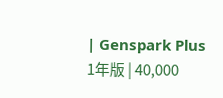| Genspark Plus 1年版 | 40,000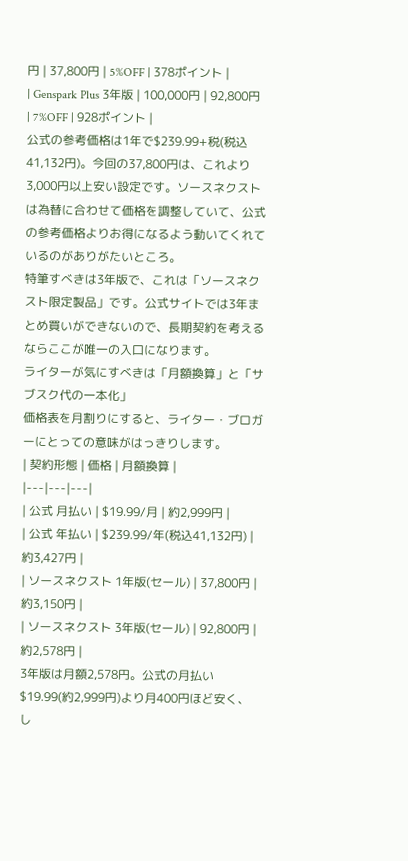円 | 37,800円 | 5%OFF | 378ポイント |
| Genspark Plus 3年版 | 100,000円 | 92,800円 | 7%OFF | 928ポイント |
公式の参考価格は1年で$239.99+税(税込41,132円)。今回の37,800円は、これより3,000円以上安い設定です。ソースネクストは為替に合わせて価格を調整していて、公式の参考価格よりお得になるよう動いてくれているのがありがたいところ。
特筆すべきは3年版で、これは「ソースネクスト限定製品」です。公式サイトでは3年まとめ買いができないので、長期契約を考えるならここが唯一の入口になります。
ライターが気にすべきは「月額換算」と「サブスク代の一本化」
価格表を月割りにすると、ライター・ブロガーにとっての意味がはっきりします。
| 契約形態 | 価格 | 月額換算 |
|---|---|---|
| 公式 月払い | $19.99/月 | 約2,999円 |
| 公式 年払い | $239.99/年(税込41,132円) | 約3,427円 |
| ソースネクスト 1年版(セール) | 37,800円 | 約3,150円 |
| ソースネクスト 3年版(セール) | 92,800円 | 約2,578円 |
3年版は月額2,578円。公式の月払い$19.99(約2,999円)より月400円ほど安く、し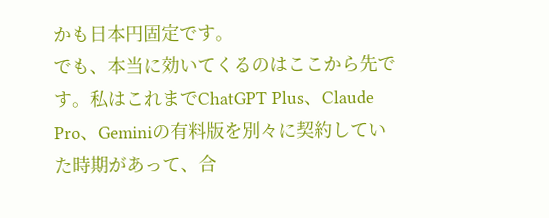かも日本円固定です。
でも、本当に効いてくるのはここから先です。私はこれまでChatGPT Plus、Claude Pro、Geminiの有料版を別々に契約していた時期があって、合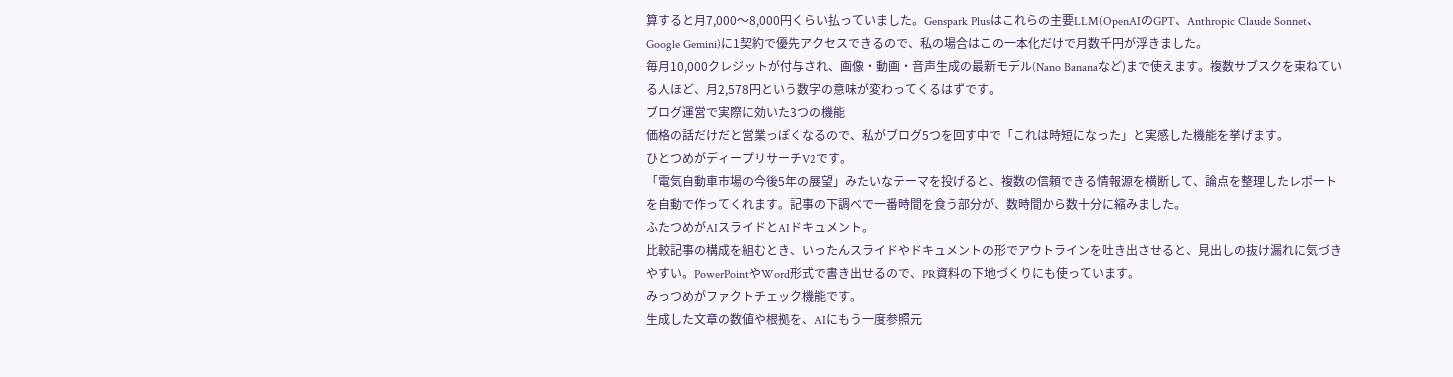算すると月7,000〜8,000円くらい払っていました。Genspark Plusはこれらの主要LLM(OpenAIのGPT、Anthropic Claude Sonnet、Google Gemini)に1契約で優先アクセスできるので、私の場合はこの一本化だけで月数千円が浮きました。
毎月10,000クレジットが付与され、画像・動画・音声生成の最新モデル(Nano Bananaなど)まで使えます。複数サブスクを束ねている人ほど、月2,578円という数字の意味が変わってくるはずです。
ブログ運営で実際に効いた3つの機能
価格の話だけだと営業っぽくなるので、私がブログ5つを回す中で「これは時短になった」と実感した機能を挙げます。
ひとつめがディープリサーチV2です。
「電気自動車市場の今後5年の展望」みたいなテーマを投げると、複数の信頼できる情報源を横断して、論点を整理したレポートを自動で作ってくれます。記事の下調べで一番時間を食う部分が、数時間から数十分に縮みました。
ふたつめがAIスライドとAIドキュメント。
比較記事の構成を組むとき、いったんスライドやドキュメントの形でアウトラインを吐き出させると、見出しの抜け漏れに気づきやすい。PowerPointやWord形式で書き出せるので、PR資料の下地づくりにも使っています。
みっつめがファクトチェック機能です。
生成した文章の数値や根拠を、AIにもう一度参照元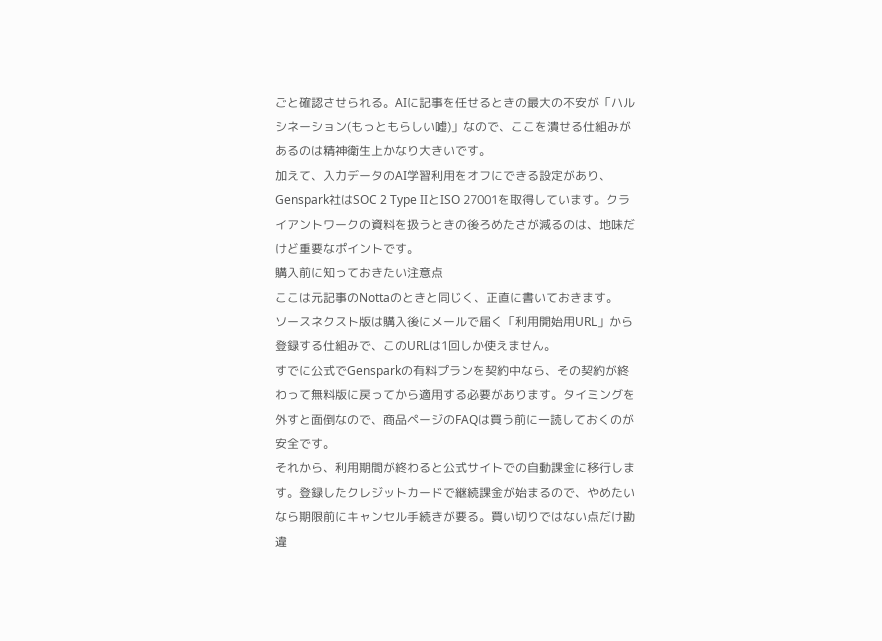ごと確認させられる。AIに記事を任せるときの最大の不安が「ハルシネーション(もっともらしい嘘)」なので、ここを潰せる仕組みがあるのは精神衛生上かなり大きいです。
加えて、入力データのAI学習利用をオフにできる設定があり、Genspark社はSOC 2 Type IIとISO 27001を取得しています。クライアントワークの資料を扱うときの後ろめたさが減るのは、地味だけど重要なポイントです。
購入前に知っておきたい注意点
ここは元記事のNottaのときと同じく、正直に書いておきます。
ソースネクスト版は購入後にメールで届く「利用開始用URL」から登録する仕組みで、このURLは1回しか使えません。
すでに公式でGensparkの有料プランを契約中なら、その契約が終わって無料版に戻ってから適用する必要があります。タイミングを外すと面倒なので、商品ページのFAQは買う前に一読しておくのが安全です。
それから、利用期間が終わると公式サイトでの自動課金に移行します。登録したクレジットカードで継続課金が始まるので、やめたいなら期限前にキャンセル手続きが要る。買い切りではない点だけ勘違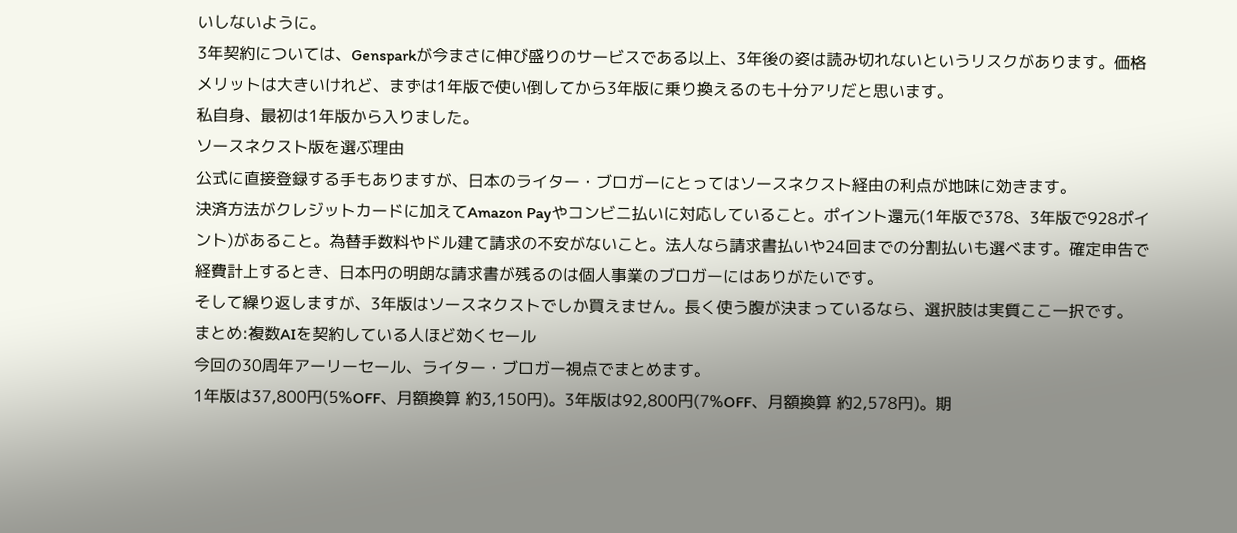いしないように。
3年契約については、Gensparkが今まさに伸び盛りのサービスである以上、3年後の姿は読み切れないというリスクがあります。価格メリットは大きいけれど、まずは1年版で使い倒してから3年版に乗り換えるのも十分アリだと思います。
私自身、最初は1年版から入りました。
ソースネクスト版を選ぶ理由
公式に直接登録する手もありますが、日本のライター・ブロガーにとってはソースネクスト経由の利点が地味に効きます。
決済方法がクレジットカードに加えてAmazon Payやコンビニ払いに対応していること。ポイント還元(1年版で378、3年版で928ポイント)があること。為替手数料やドル建て請求の不安がないこと。法人なら請求書払いや24回までの分割払いも選べます。確定申告で経費計上するとき、日本円の明朗な請求書が残るのは個人事業のブロガーにはありがたいです。
そして繰り返しますが、3年版はソースネクストでしか買えません。長く使う腹が決まっているなら、選択肢は実質ここ一択です。
まとめ:複数AIを契約している人ほど効くセール
今回の30周年アーリーセール、ライター・ブロガー視点でまとめます。
1年版は37,800円(5%OFF、月額換算 約3,150円)。3年版は92,800円(7%OFF、月額換算 約2,578円)。期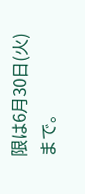限は6月30日(火)まで。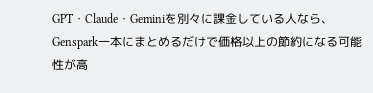GPT・Claude・Geminiを別々に課金している人なら、Genspark一本にまとめるだけで価格以上の節約になる可能性が高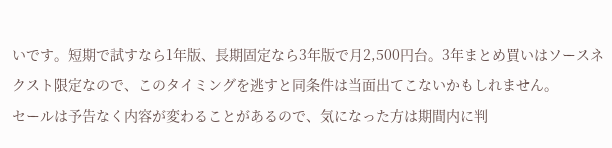いです。短期で試すなら1年版、長期固定なら3年版で月2,500円台。3年まとめ買いはソースネクスト限定なので、このタイミングを逃すと同条件は当面出てこないかもしれません。
セールは予告なく内容が変わることがあるので、気になった方は期間内に判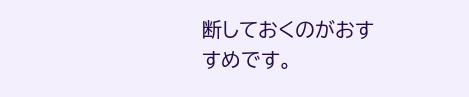断しておくのがおすすめです。